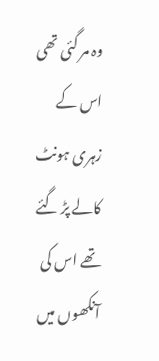وہ مر گئی تھی
اس کے زہری ہونٹ کالے پڑ گئے تھے اس کی آنکھوں میں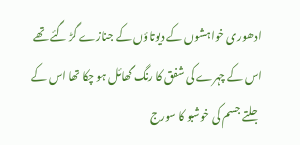ادھوری خواہشوں کے دیوتاؤں کے جنازے گڑ گئے تھے اس کے چہرے کی شفق کا رنگ گھائل ہو چکا تھا اس کے جلتے جسم کی خوشبو کا سورج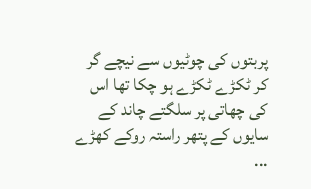پربتوں کی چوٹیوں سے نیچے گر کر ٹکڑے ٹکڑے ہو چکا تھا اس کی چھاتی پر سلگتے چاند کے سایوں کے پتھر راستہ روکے کھڑے ...